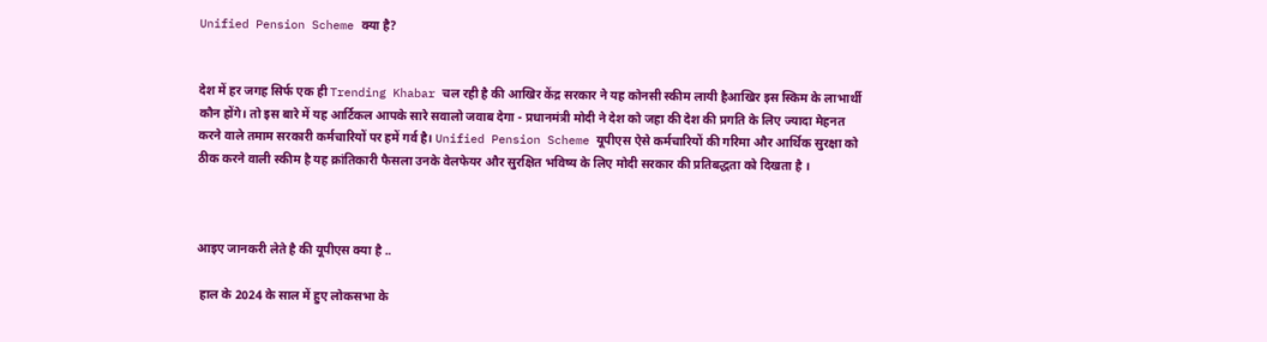Unified Pension Scheme क्या है?


देश में हर जगह सिर्फ एक ही Trending Khabar चल रही है की आखिर केंद्र सरकार ने यह कोनसी स्कीम लायी हैआखिर इस स्किम के लाभार्थी कौन होंगे। तो इस बारे में यह आर्टिकल आपके सारे सवालो जवाब देगा - प्रधानमंत्री मोदी ने देश को जहा की देश की प्रगति के लिए ज्यादा मेहनत करने वाले तमाम सरकारी कर्मचारियों पर हमें गर्व है। Unified Pension Scheme यूपीएस ऐसे कर्मचारियों की गरिमा और आर्थिक सुरक्षा को ठीक करने वाली स्कीम है यह क्रांतिकारी फैसला उनके वेलफेयर और सुरक्षित भविष्य के लिए मोदी सरकार की प्रतिबद्धता को दिखता है ।



आइए जानकरी लेते है की यूपीएस क्या है ..

 हाल के 2024 के साल में हुए लोकसभा के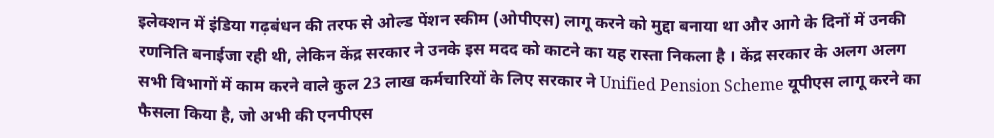इलेक्शन में इंडिया गढ़बंधन की तरफ से ओल्ड पेंशन स्कीम (ओपीएस) लागू करने को मुद्दा बनाया था और आगे के दिनों में उनकी रणनिति बनाईजा रही थी, लेकिन केंद्र सरकार ने उनके इस मदद को काटने का यह रास्ता निकला है । केंद्र सरकार के अलग अलग सभी विभागों में काम करने वाले कुल 23 लाख कर्मचारियों के लिए सरकार ने Unified Pension Scheme यूपीएस लागू करने का फैसला किया है, जो अभी की एनपीएस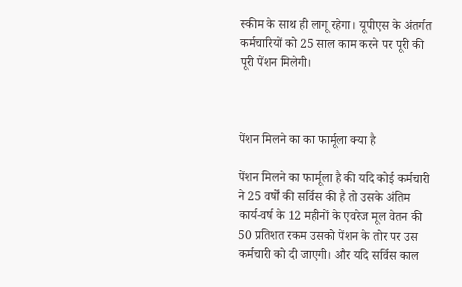स्कीम के साथ ही लागू रहेगा। यूपीएस के अंतर्गत कर्मचारियों को 25 साल काम करने पर पूरी की पूरी पेंशन मिलेगी।



पेंशन मिलने का का फार्मूला क्या है

पेंशन मिलने का फार्मूला है की यदि कोई कर्मचारी ने 25 वर्षों की सर्विस की है तो उसके अंतिम कार्य-वर्ष के 12 महीनों के एवरेज मूल वेतन की 50 प्रतिशत रकम उसको पेंशन के तोर पर उस कर्मचारी को दी जाएगी। और यदि सर्विस काल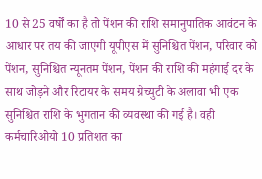10 से 25 वर्षों का है तो पेंशन की राशि समानुपातिक आवंटन के आधार पर तय की जाएगी यूपीएस में सुनिश्चित पेंशन, परिवार को पेंशन, सुनिश्चित न्यूनतम पेंशन, पेंशन की राशि की महंगाई दर के साथ जोड़ने और रिटायर के समय ग्रेच्युटी के अलावा भी एक सुनिश्चित राशि के भुगतान की व्यवस्था की गई है। वही कर्मचारिओयो 10 प्रतिशत का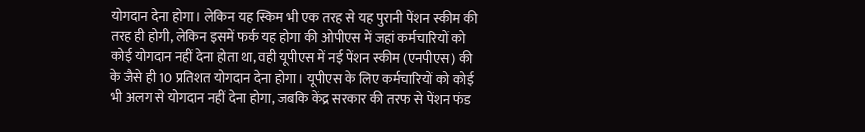योगदान देना होगा। लेकिन यह स्किम भी एक तरह से यह पुरानी पेंशन स्कीम की तरह ही होगी, लेकिन इसमें फर्क यह होगा की ओपीएस में जहां कर्मचारियों को कोई योगदान नहीं देना होता था, वही यूपीएस में नई पेंशन स्कीम (एनपीएस) की के जैसे ही 10 प्रतिशत योगदान देना होगा। यूपीएस के लिए कर्मचारियों को कोई भी अलग से योगदान नहीं देना होगा, जबकि केंद्र सरकार की तरफ से पेंशन फंड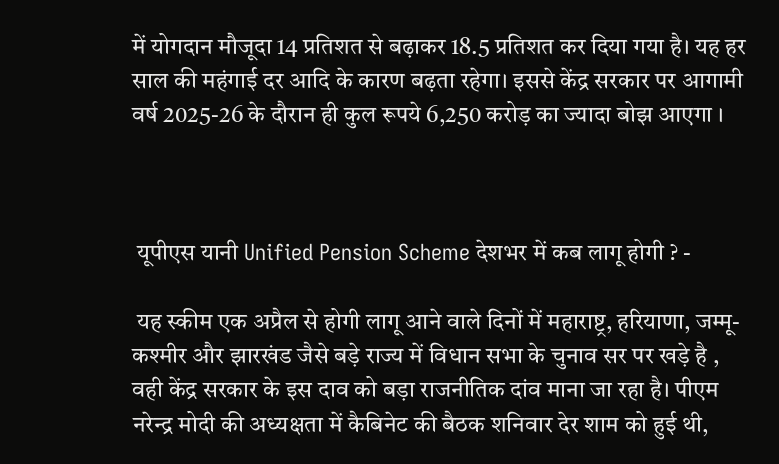में योगदान मौजूदा 14 प्रतिशत से बढ़ाकर 18.5 प्रतिशत कर दिया गया है। यह हर साल की महंगाई दर आदि के कारण बढ़ता रहेगा। इससे केंद्र सरकार पर आगामी वर्ष 2025-26 के दौरान ही कुल रूपये 6,250 करोड़ का ज्यादा बोझ आएगा ।



 यूपीएस यानी Unified Pension Scheme देशभर में कब लागू होगी ? -

 यह स्कीम एक अप्रैल से होगी लागू आने वाले दिनों में महाराष्ट्र, हरियाणा, जम्मू-कश्मीर और झारखंड जैसे बड़े राज्य में विधान सभा के चुनाव सर पर खड़े है , वही केंद्र सरकार के इस दाव को बड़ा राजनीतिक दांव माना जा रहा है। पीएम नरेन्द्र मोदी की अध्यक्षता में कैबिनेट की बैठक शनिवार देर शाम को हुई थी,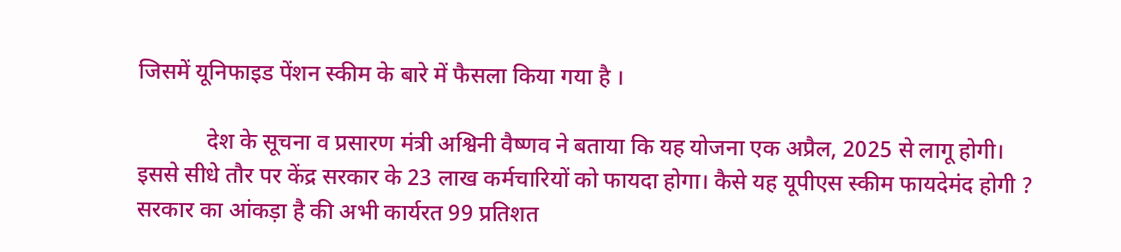जिसमें यूनिफाइड पेंशन स्कीम के बारे में फैसला किया गया है ।

            देश के सूचना व प्रसारण मंत्री अश्विनी वैष्णव ने बताया कि यह योजना एक अप्रैल, 2025 से लागू होगी। इससे सीधे तौर पर केंद्र सरकार के 23 लाख कर्मचारियों को फायदा होगा। कैसे यह यूपीएस स्कीम फायदेमंद होगी ? सरकार का आंकड़ा है की अभी कार्यरत 99 प्रतिशत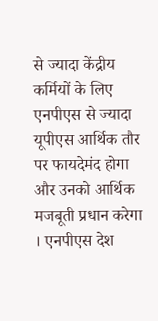से ज्यादा केंद्रीय कर्मियों के लिए एनपीएस से ज्यादा यूपीएस आर्थिक तौर पर फायदेमंद होगा और उनको आर्थिक मजबूती प्रधान करेगा । एनपीएस देश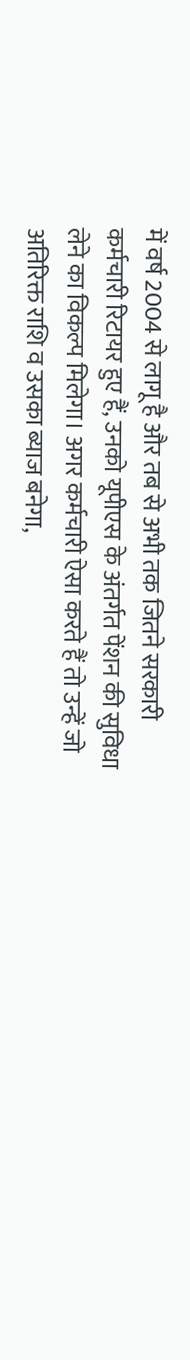में वर्ष 2004 से लागू है और तब से अभी तक जितने सरकारी कर्मचारी रिटायर हुए हैं, उनको यूपीएस के अंतर्गत पेंशन की सुविधा लेने का विकल्प मिलेगा। अगर कर्मचारी ऐसा करते हैं तो उन्हें जो अतिरिक्त राशि व उसका ब्याज बनेगा,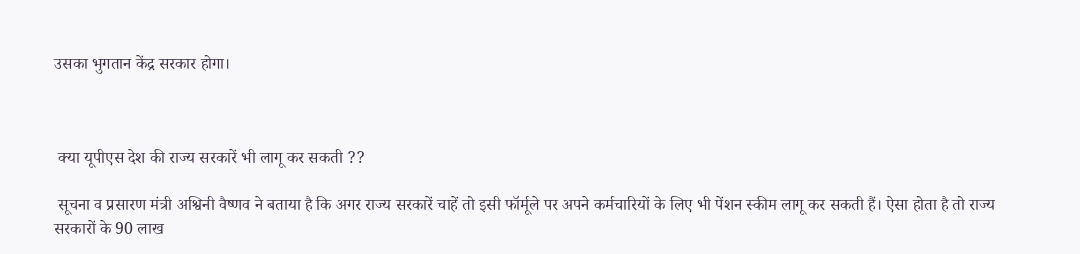उसका भुगतान केंद्र सरकार होगा।



 क्या यूपीएस देश की राज्य सरकारें भी लागू कर सकती ??

 सूचना व प्रसारण मंत्री अश्विनी वैष्णव ने बताया है कि अगर राज्य सरकारें चाहें तो इसी फॉर्मूले पर अपने कर्मचारियों के लिए भी पेंशन स्कीम लागू कर सकती हैं। ऐसा होता है तो राज्य सरकारों के 90 लाख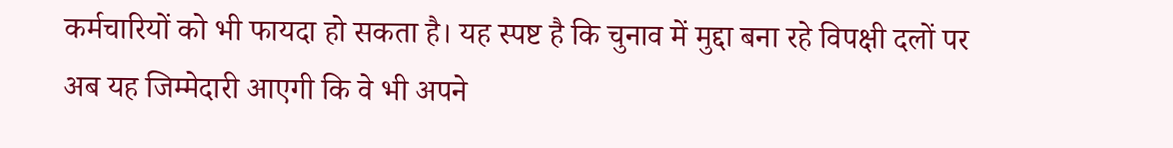कर्मचारियों को भी फायदा हो सकता है। यह स्पष्ट है कि चुनाव में मुद्दा बना रहे विपक्षी दलों पर अब यह जिम्मेदारी आएगी कि वे भी अपने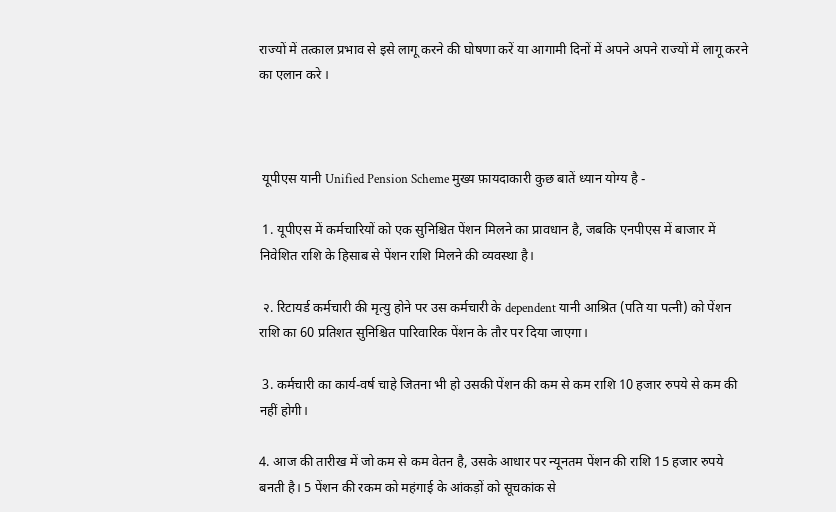राज्यों में तत्काल प्रभाव से इसे लागू करने की घोषणा करें या आगामी दिनों में अपने अपने राज्यों में लागू करने का एलान करे ।



 यूपीएस यानी Unified Pension Scheme मुख्य फ़ायदाकारी कुछ बातें ध्यान योग्य है -

 1. यूपीएस में कर्मचारियों को एक सुनिश्चित पेंशन मिलने का प्रावधान है, जबकि एनपीएस में बाजार में निवेशित राशि के हिसाब से पेंशन राशि मिलने की व्यवस्था है।

 २. रिटायर्ड कर्मचारी की मृत्यु होने पर उस कर्मचारी के dependent यानी आश्रित (पति या पत्नी) को पेंशन राशि का 60 प्रतिशत सुनिश्चित पारिवारिक पेंशन के तौर पर दिया जाएगा।

 3. कर्मचारी का कार्य-वर्ष चाहे जितना भी हो उसकी पेंशन की कम से कम राशि 10 हजार रुपये से कम की नहीं होगी।

4. आज की तारीख में जो कम से कम वेतन है, उसके आधार पर न्यूनतम पेंशन की राशि 15 हजार रुपये बनती है। 5 पेंशन की रकम को महंगाई के आंकड़ों को सूचकांक से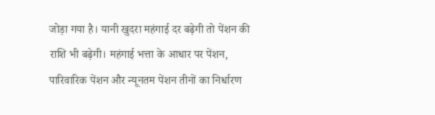जोड़ा गया है। यानी खुदरा महंगाई दर बढ़ेगी तो पेंशन की राशि भी बढ़ेगी। महंगाई भत्ता के आधार पर पेंशन, पारिवारिक पेंशन और न्यूनतम पेंशन तीनों का निर्धारण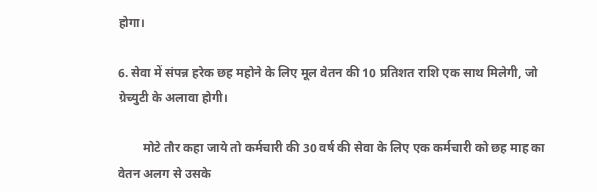होगा।

6. सेवा में संपन्न हरेक छह महोने के लिए मूल वेतन की 10 प्रतिशत राशि एक साथ मिलेगी, जो ग्रेच्युटी के अलावा होगी।

        मोटे तौर कहा जाये तो कर्मचारी की 30 वर्ष की सेवा के लिए एक कर्मचारी को छह माह का वेतन अलग से उसके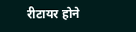रीटायर होने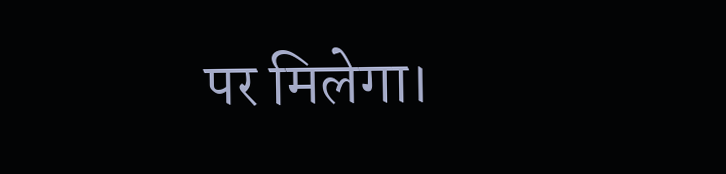पर मिलेगा।